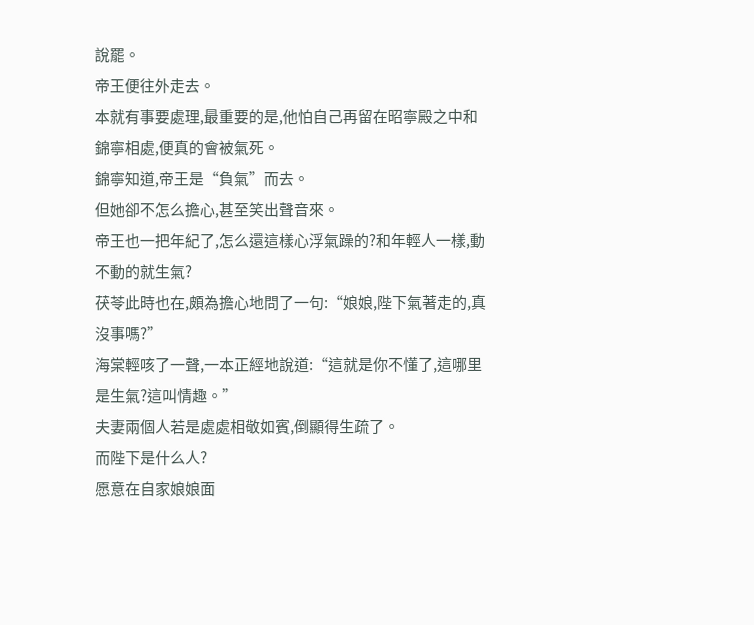說罷。
帝王便往外走去。
本就有事要處理,最重要的是,他怕自己再留在昭寧殿之中和錦寧相處,便真的會被氣死。
錦寧知道,帝王是“負氣”而去。
但她卻不怎么擔心,甚至笑出聲音來。
帝王也一把年紀了,怎么還這樣心浮氣躁的?和年輕人一樣,動不動的就生氣?
茯苓此時也在,頗為擔心地問了一句:“娘娘,陛下氣著走的,真沒事嗎?”
海棠輕咳了一聲,一本正經地說道:“這就是你不懂了,這哪里是生氣?這叫情趣。”
夫妻兩個人若是處處相敬如賓,倒顯得生疏了。
而陛下是什么人?
愿意在自家娘娘面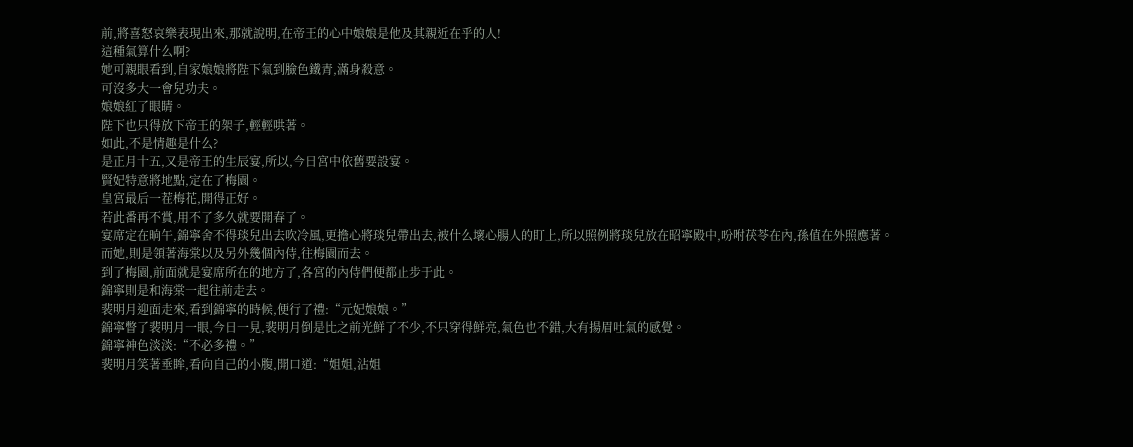前,將喜怒哀樂表現出來,那就說明,在帝王的心中娘娘是他及其親近在乎的人!
這種氣算什么啊?
她可親眼看到,自家娘娘將陛下氣到臉色鐵青,滿身殺意。
可沒多大一會兒功夫。
娘娘紅了眼睛。
陛下也只得放下帝王的架子,輕輕哄著。
如此,不是情趣是什么?
是正月十五,又是帝王的生辰宴,所以,今日宮中依舊要設宴。
賢妃特意將地點,定在了梅園。
皇宮最后一茬梅花,開得正好。
若此番再不賞,用不了多久就要開春了。
宴席定在晌午,錦寧舍不得琰兒出去吹冷風,更擔心將琰兒帶出去,被什么壞心腸人的盯上,所以照例將琰兒放在昭寧殿中,吩咐茯苓在內,孫值在外照應著。
而她,則是領著海棠以及另外幾個內侍,往梅園而去。
到了梅園,前面就是宴席所在的地方了,各宮的內侍們便都止步于此。
錦寧則是和海棠一起往前走去。
裴明月迎面走來,看到錦寧的時候,便行了禮:“元妃娘娘。”
錦寧瞥了裴明月一眼,今日一見,裴明月倒是比之前光鮮了不少,不只穿得鮮亮,氣色也不錯,大有揚眉吐氣的感覺。
錦寧神色淡淡:“不必多禮。”
裴明月笑著垂眸,看向自己的小腹,開口道:“姐姐,沾姐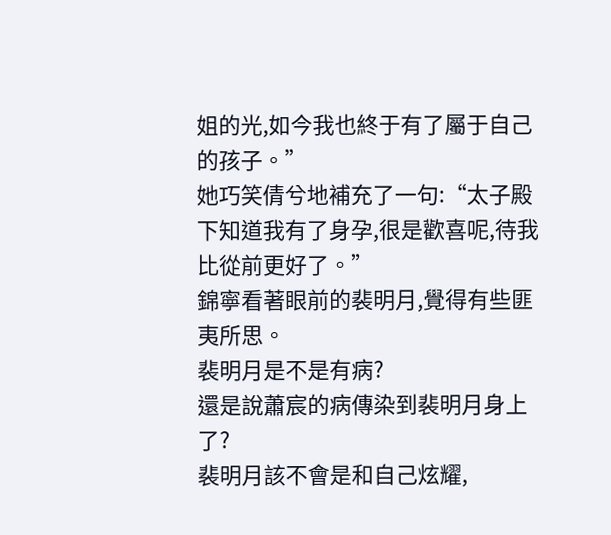姐的光,如今我也終于有了屬于自己的孩子。”
她巧笑倩兮地補充了一句:“太子殿下知道我有了身孕,很是歡喜呢,待我比從前更好了。”
錦寧看著眼前的裴明月,覺得有些匪夷所思。
裴明月是不是有病?
還是說蕭宸的病傳染到裴明月身上了?
裴明月該不會是和自己炫耀,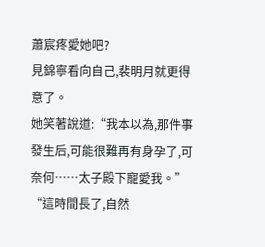蕭宸疼愛她吧?
見錦寧看向自己,裴明月就更得意了。
她笑著說道:“我本以為,那件事發生后,可能很難再有身孕了,可奈何……太子殿下寵愛我。”
“這時間長了,自然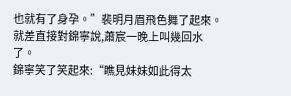也就有了身孕。”裴明月眉飛色舞了起來。
就差直接對錦寧說,蕭宸一晚上叫幾回水了。
錦寧笑了笑起來:“瞧見妹妹如此得太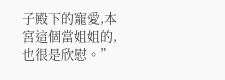子殿下的寵愛,本宮這個當姐姐的,也很是欣慰。”